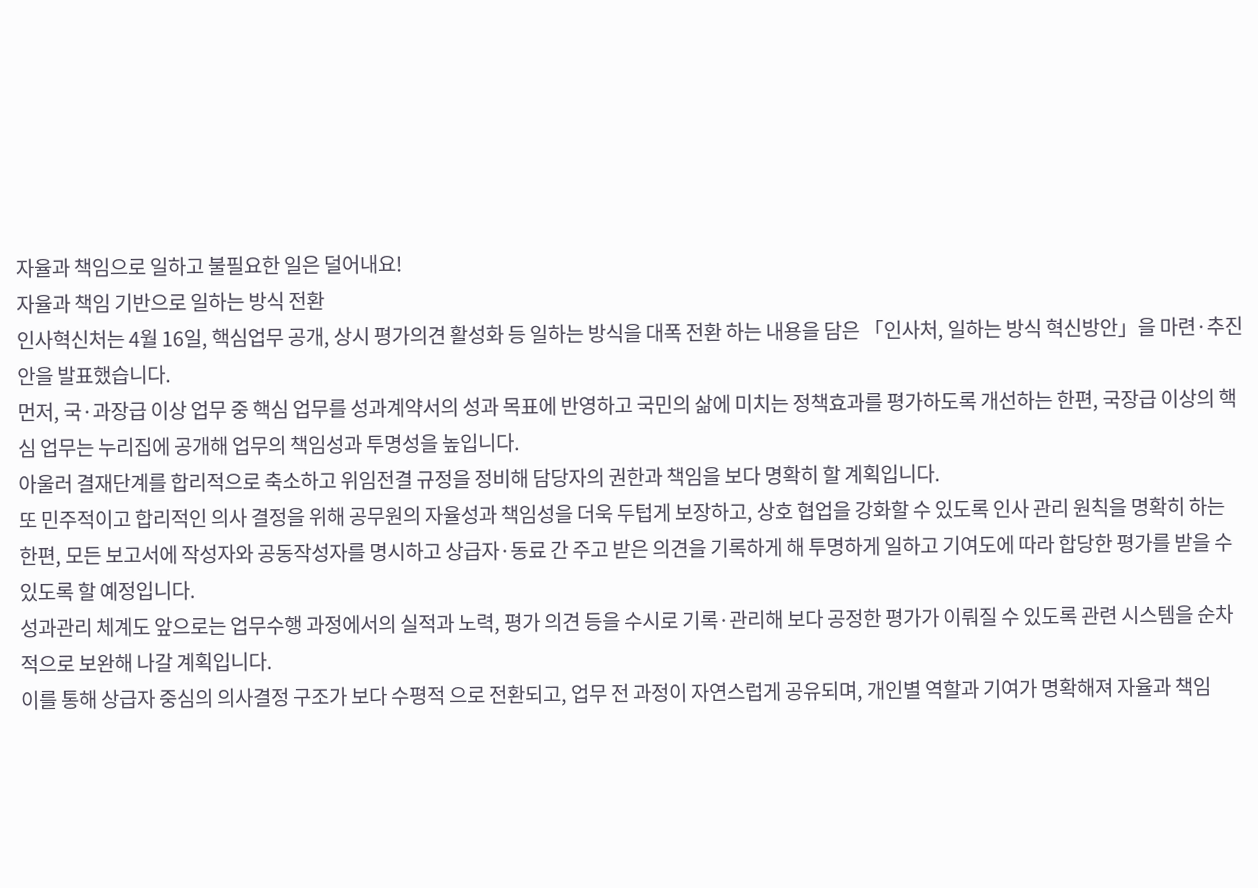자율과 책임으로 일하고 불필요한 일은 덜어내요!
자율과 책임 기반으로 일하는 방식 전환
인사혁신처는 4월 16일, 핵심업무 공개, 상시 평가의견 활성화 등 일하는 방식을 대폭 전환 하는 내용을 담은 「인사처, 일하는 방식 혁신방안」을 마련·추진안을 발표했습니다.
먼저, 국·과장급 이상 업무 중 핵심 업무를 성과계약서의 성과 목표에 반영하고 국민의 삶에 미치는 정책효과를 평가하도록 개선하는 한편, 국장급 이상의 핵심 업무는 누리집에 공개해 업무의 책임성과 투명성을 높입니다.
아울러 결재단계를 합리적으로 축소하고 위임전결 규정을 정비해 담당자의 권한과 책임을 보다 명확히 할 계획입니다.
또 민주적이고 합리적인 의사 결정을 위해 공무원의 자율성과 책임성을 더욱 두텁게 보장하고, 상호 협업을 강화할 수 있도록 인사 관리 원칙을 명확히 하는 한편, 모든 보고서에 작성자와 공동작성자를 명시하고 상급자·동료 간 주고 받은 의견을 기록하게 해 투명하게 일하고 기여도에 따라 합당한 평가를 받을 수 있도록 할 예정입니다.
성과관리 체계도 앞으로는 업무수행 과정에서의 실적과 노력, 평가 의견 등을 수시로 기록·관리해 보다 공정한 평가가 이뤄질 수 있도록 관련 시스템을 순차적으로 보완해 나갈 계획입니다.
이를 통해 상급자 중심의 의사결정 구조가 보다 수평적 으로 전환되고, 업무 전 과정이 자연스럽게 공유되며, 개인별 역할과 기여가 명확해져 자율과 책임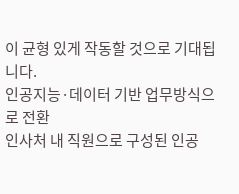이 균형 있게 작동할 것으로 기대됩니다.
인공지능·데이터 기반 업무방식으로 전환
인사처 내 직원으로 구성된 인공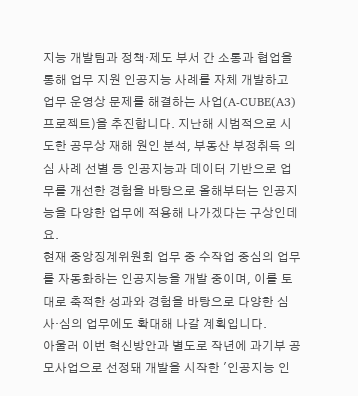지능 개발팀과 정책·제도 부서 간 소통과 협업을 통해 업무 지원 인공지능 사례를 자체 개발하고 업무 운영상 문제를 해결하는 사업(A-CUBE(A3)프로젝트)을 추진합니다. 지난해 시범적으로 시도한 공무상 재해 원인 분석, 부동산 부정취득 의심 사례 선별 등 인공지능과 데이터 기반으로 업무를 개선한 경험을 바탕으로 올해부터는 인공지능을 다양한 업무에 적용해 나가겠다는 구상인데요.
현재 중앙징계위원회 업무 중 수작업 중심의 업무를 자동화하는 인공지능을 개발 중이며, 이를 토대로 축적한 성과와 경험을 바탕으로 다양한 심사·심의 업무에도 확대해 나갈 계획입니다.
아울러 이번 혁신방안과 별도로 작년에 과기부 공모사업으로 선정돼 개발을 시작한 '인공지능 인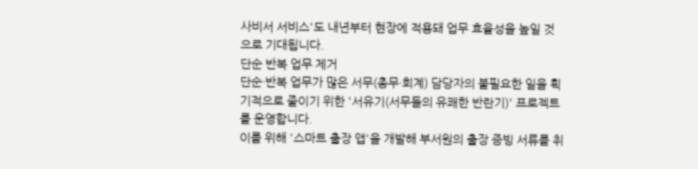사비서 서비스'도 내년부터 현장에 적용돼 업무 효율성을 높일 것으로 기대됩니다.
단순 반복 업무 제거
단순·반복 업무가 많은 서무(총무·회계) 담당자의 불필요한 일을 획기적으로 줄이기 위한 '서유기(서무들의 유쾌한 반란기)' 프로젝트를 운영합니다.
이를 위해 '스마트 출장 앱'을 개발해 부서원의 출장 증빙 서류를 취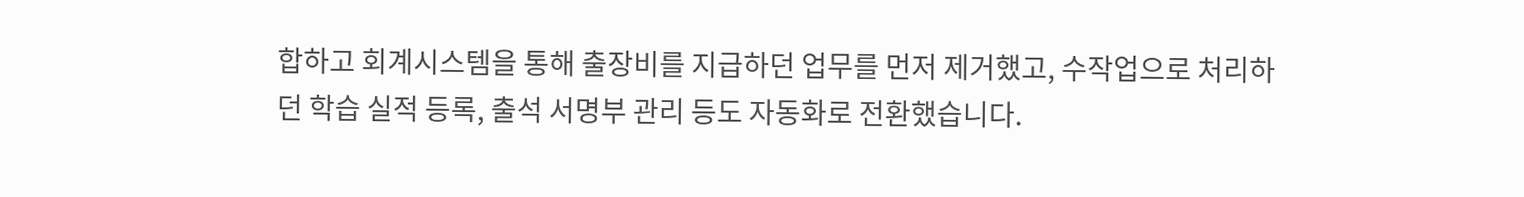합하고 회계시스템을 통해 출장비를 지급하던 업무를 먼저 제거했고, 수작업으로 처리하던 학습 실적 등록, 출석 서명부 관리 등도 자동화로 전환했습니다.